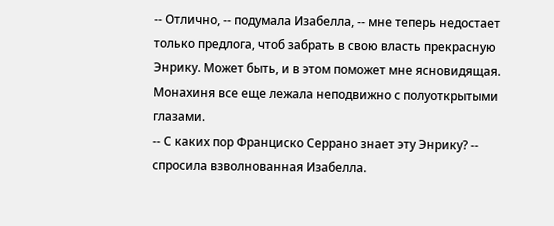-- Отлично, -- подумала Изабелла, -- мне теперь недостает только предлога, чтоб забрать в свою власть прекрасную Энрику. Может быть, и в этом поможет мне ясновидящая.
Монахиня все еще лежала неподвижно с полуоткрытыми глазами.
-- С каких пор Франциско Серрано знает эту Энрику? -- спросила взволнованная Изабелла.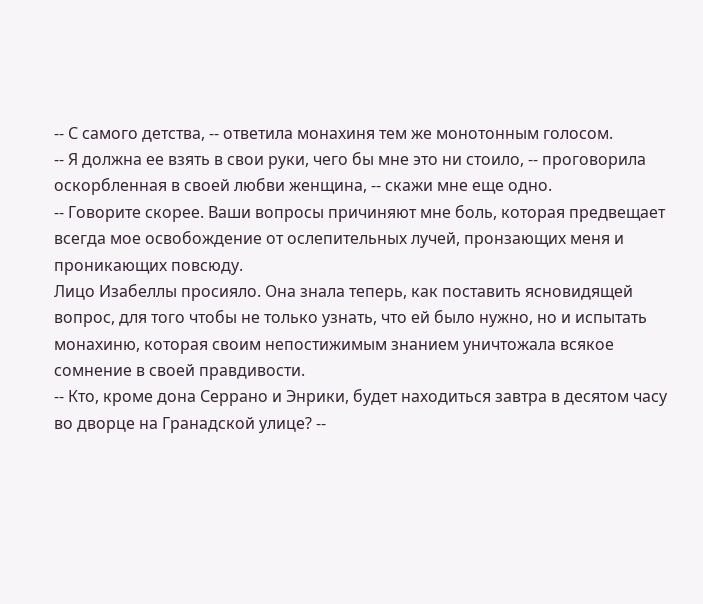-- С самого детства, -- ответила монахиня тем же монотонным голосом.
-- Я должна ее взять в свои руки, чего бы мне это ни стоило, -- проговорила оскорбленная в своей любви женщина, -- скажи мне еще одно.
-- Говорите скорее. Ваши вопросы причиняют мне боль, которая предвещает всегда мое освобождение от ослепительных лучей, пронзающих меня и проникающих повсюду.
Лицо Изабеллы просияло. Она знала теперь, как поставить ясновидящей вопрос, для того чтобы не только узнать, что ей было нужно, но и испытать монахиню, которая своим непостижимым знанием уничтожала всякое сомнение в своей правдивости.
-- Кто, кроме дона Серрано и Энрики, будет находиться завтра в десятом часу во дворце на Гранадской улице? --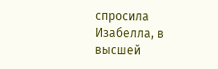спросила Изабелла, в высшей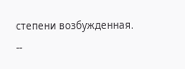степени возбужденная.
--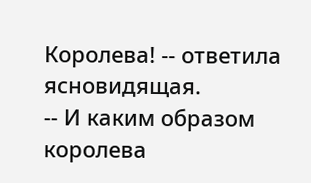Королева! -- ответила ясновидящая.
-- И каким образом королева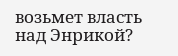возьмет власть над Энрикой?